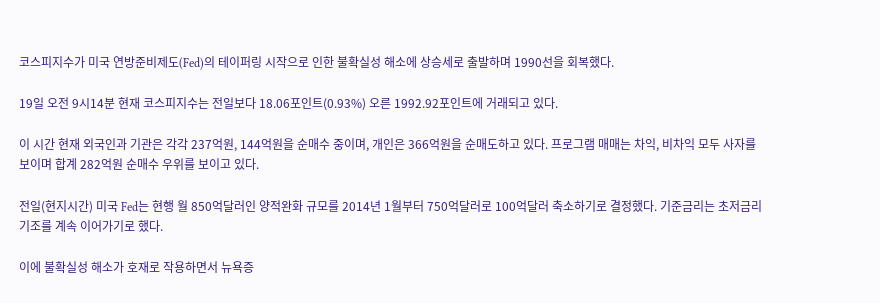코스피지수가 미국 연방준비제도(Fed)의 테이퍼링 시작으로 인한 불확실성 해소에 상승세로 출발하며 1990선을 회복했다.

19일 오전 9시14분 현재 코스피지수는 전일보다 18.06포인트(0.93%) 오른 1992.92포인트에 거래되고 있다.

이 시간 현재 외국인과 기관은 각각 237억원, 144억원을 순매수 중이며, 개인은 366억원을 순매도하고 있다. 프로그램 매매는 차익, 비차익 모두 사자를 보이며 합계 282억원 순매수 우위를 보이고 있다.

전일(현지시간) 미국 Fed는 현행 월 850억달러인 양적완화 규모를 2014년 1월부터 750억달러로 100억달러 축소하기로 결정했다. 기준금리는 초저금리 기조를 계속 이어가기로 했다.

이에 불확실성 해소가 호재로 작용하면서 뉴욕증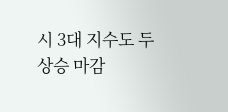시 3대 지수도 두 상승 마감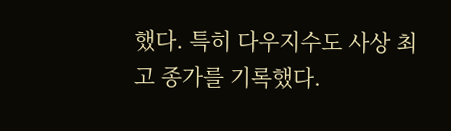했다. 특히 다우지수도 사상 최고 종가를 기록했다.